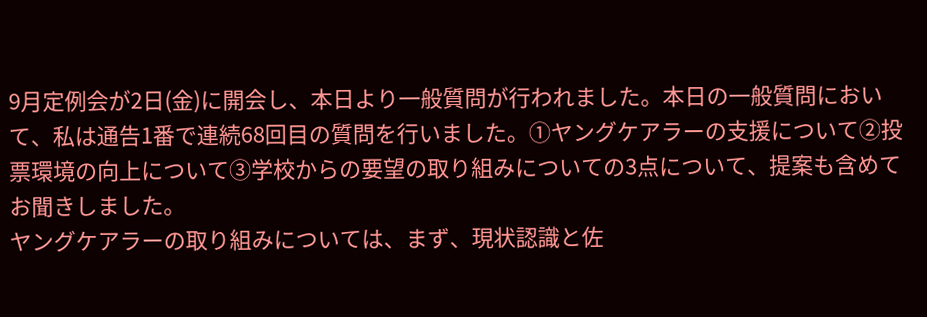9月定例会が2日(金)に開会し、本日より一般質問が行われました。本日の一般質問において、私は通告1番で連続68回目の質問を行いました。①ヤングケアラーの支援について②投票環境の向上について③学校からの要望の取り組みについての3点について、提案も含めてお聞きしました。
ヤングケアラーの取り組みについては、まず、現状認識と佐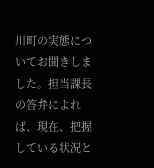川町の実態についてお聞きしました。担当課長の答弁によれば、現在、把握している状況と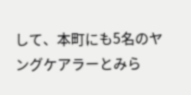して、本町にも5名のヤングケアラーとみら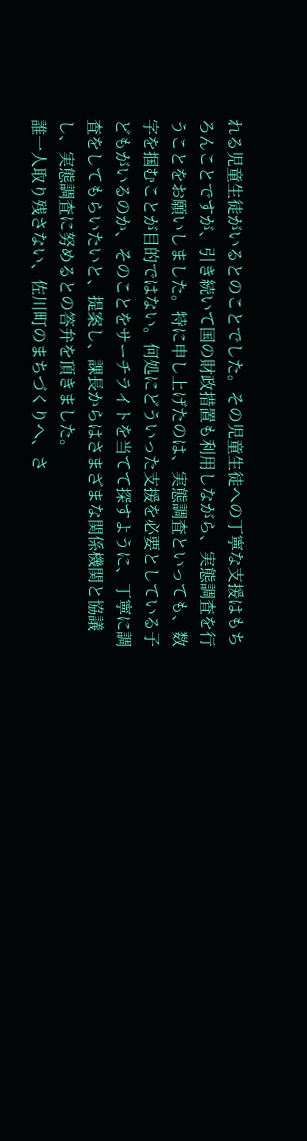れる児童生徒がいるとのことでした。その児童生徒への丁寧な支援はもちろんことですが、引き続いて国の財政措置も利用しながら、実態調査を行うことをお願いしました。特に申し上げたのは、実態調査といっても、数字を掴むことが目的ではない。何処にどういった支援を必要としている子どもがいるのか、そのことをサーチライトを当てて探すように、丁寧に調査をしてもらいたいと、提案し、課長からはさまざまな関係機関と協議し、実態調査に努めるとの答弁を頂きました。
誰一人取り残さない、佐川町のまちづくりへ、さ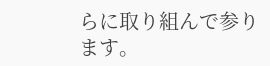らに取り組んで参ります。